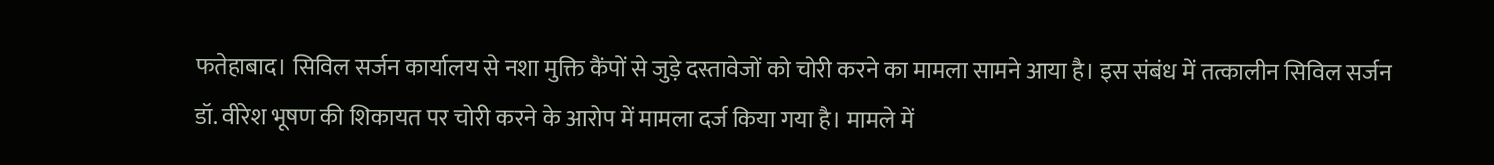फतेहाबाद। सिविल सर्जन कार्यालय से नशा मुक्ति कैंपों से जुड़े दस्तावेजों को चोरी करने का मामला सामने आया है। इस संबंध में तत्कालीन सिविल सर्जन डॉ. वीरेश भूषण की शिकायत पर चोरी करने के आरोप में मामला दर्ज किया गया है। मामले में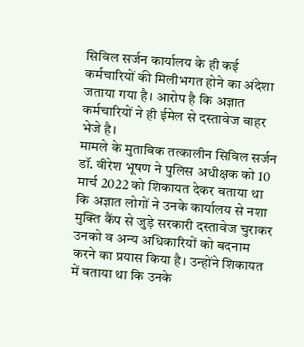सिविल सर्जन कार्यालय के ही कई कर्मचारियों की मिलीभगत होने का अंदेशा जताया गया है। आरोप है कि अज्ञात कर्मचारियों ने ही ईमेल से दस्तावेज बाहर भेजे है।
मामले के मुताबिक तत्कालीन सिविल सर्जन डॉ. वीरेश भूषण ने पुलिस अधीक्षक को 10 मार्च 2022 को शिकायत देकर बताया था कि अज्ञात लोगों ने उनके कार्यालय से नशा मुक्ति कैंप से जुड़े सरकारी दस्तावेज चुराकर उनको व अन्य अधिकारियों को बदनाम करने का प्रयास किया है। उन्होंने शिकायत में बताया था कि उनके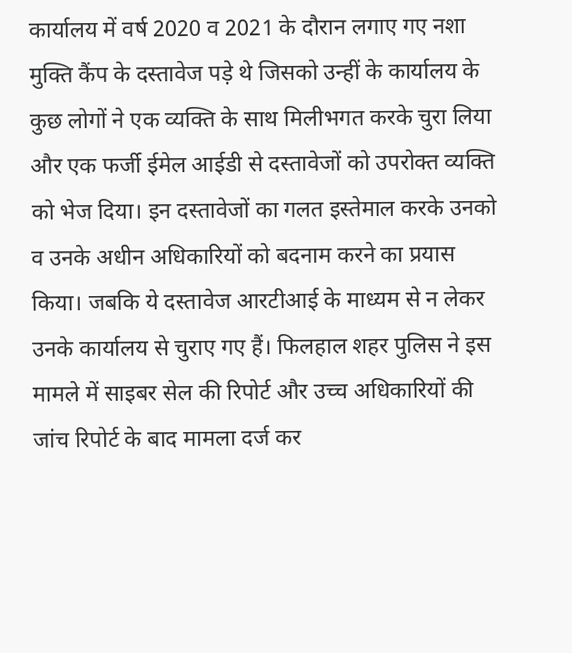कार्यालय में वर्ष 2020 व 2021 के दौरान लगाए गए नशा मुक्ति कैंप के दस्तावेज पड़े थे जिसको उन्हीं के कार्यालय के कुछ लोगों ने एक व्यक्ति के साथ मिलीभगत करके चुरा लिया और एक फर्जी ईमेल आईडी से दस्तावेजों को उपरोक्त व्यक्ति को भेज दिया। इन दस्तावेजों का गलत इस्तेमाल करके उनको व उनके अधीन अधिकारियों को बदनाम करने का प्रयास किया। जबकि ये दस्तावेज आरटीआई के माध्यम से न लेकर उनके कार्यालय से चुराए गए हैं। फिलहाल शहर पुलिस ने इस मामले में साइबर सेल की रिपोर्ट और उच्च अधिकारियों की जांच रिपोर्ट के बाद मामला दर्ज कर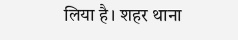लिया है। शहर थाना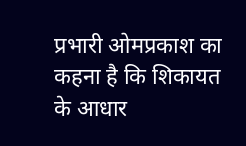प्रभारी ओमप्रकाश का कहना है कि शिकायत के आधार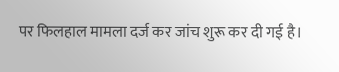पर फिलहाल मामला दर्ज कर जांच शुरू कर दी गई है।